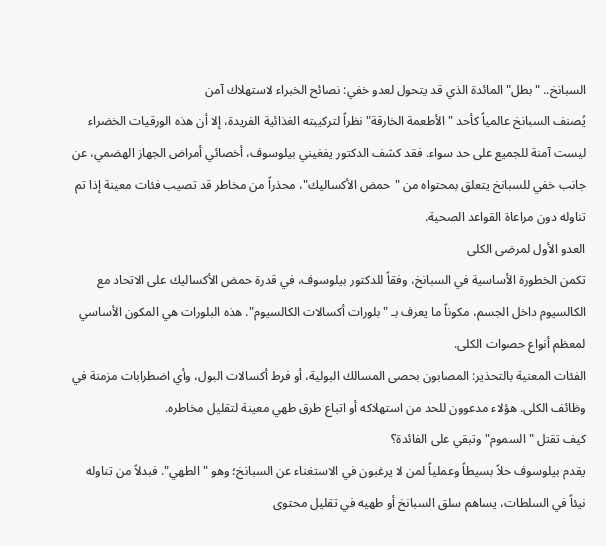السبانخ.. "بطل" المائدة الذي قد يتحول لعدو خفي: نصائح الخبراء لاستهلاك آمن
يُصنف السبانخ عالمياً كأحد "الأطعمة الخارقة" نظراً لتركيبته الغذائية الفريدة، إلا أن هذه الورقيات الخضراء ليست آمنة للجميع على حد سواء. فقد كشف الدكتور يفغيني بيلوسوف، أخصائي أمراض الجهاز الهضمي، عن جانب خفي للسبانخ يتعلق بمحتواه من "حمض الأكساليك"، محذراً من مخاطر قد تصيب فئات معينة إذا تم تناوله دون مراعاة القواعد الصحية.
العدو الأول لمرضى الكلى
تكمن الخطورة الأساسية في السبانخ، وفقاً للدكتور بيلوسوف، في قدرة حمض الأكساليك على الاتحاد مع الكالسيوم داخل الجسم، مكوناً ما يعرف بـ "بلورات أكسالات الكالسيوم". هذه البلورات هي المكون الأساسي لمعظم أنواع حصوات الكلى.
الفئات المعنية بالتحذير: المصابون بحصى المسالك البولية، أو فرط أكسالات البول، وأي اضطرابات مزمنة في وظائف الكلى. هؤلاء مدعوون للحد من استهلاكه أو اتباع طرق طهي معينة لتقليل مخاطره.
كيف تقتل "السموم" وتبقي على الفائدة؟
يقدم بيلوسوف حلاً بسيطاً وعملياً لمن لا يرغبون في الاستغناء عن السبانخ؛ وهو "الطهي". فبدلاً من تناوله نيئاً في السلطات، يساهم سلق السبانخ أو طهيه في تقليل محتوى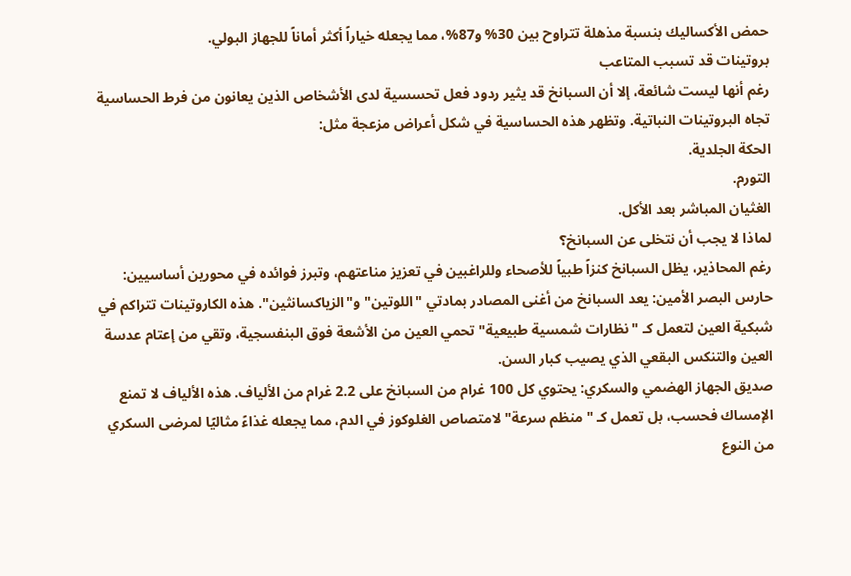حمض الأكساليك بنسبة مذهلة تتراوح بين 30% و87%، مما يجعله خياراً أكثر أماناً للجهاز البولي.
بروتينات قد تسبب المتاعب
رغم أنها ليست شائعة، إلا أن السبانخ قد يثير ردود فعل تحسسية لدى الأشخاص الذين يعانون من فرط الحساسية تجاه البروتينات النباتية. وتظهر هذه الحساسية في شكل أعراض مزعجة مثل:
الحكة الجلدية.
التورم.
الغثيان المباشر بعد الأكل.
لماذا لا يجب أن نتخلى عن السبانخ؟
رغم المحاذير، يظل السبانخ كنزاً طبياً للأصحاء وللراغبين في تعزيز مناعتهم، وتبرز فوائده في محورين أساسيين:
حارس البصر الأمين: يعد السبانخ من أغنى المصادر بمادتي "اللوتين" و"الزياكسانثين". هذه الكاروتينات تتراكم في شبكية العين لتعمل كـ "نظارات شمسية طبيعية" تحمي العين من الأشعة فوق البنفسجية، وتقي من إعتام عدسة العين والتنكس البقعي الذي يصيب كبار السن.
صديق الجهاز الهضمي والسكري: يحتوي كل 100 غرام من السبانخ على 2.2 غرام من الألياف. هذه الألياف لا تمنع الإمساك فحسب، بل تعمل كـ "منظم سرعة" لامتصاص الغلوكوز في الدم، مما يجعله غذاءً مثاليًا لمرضى السكري من النوع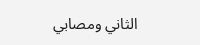الثاني ومصابي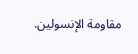مقاومة الإنسولين.